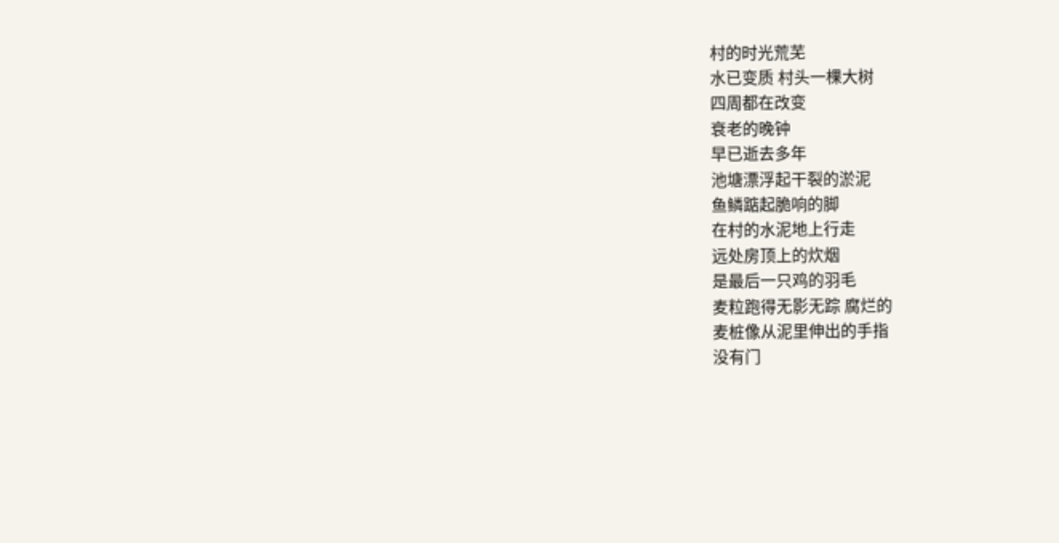村的时光荒芜
水已变质 村头一棵大树
四周都在改变
衰老的晚钟
早已逝去多年
池塘漂浮起干裂的淤泥
鱼鳞踮起脆响的脚
在村的水泥地上行走
远处房顶上的炊烟
是最后一只鸡的羽毛
麦粒跑得无影无踪 腐烂的
麦桩像从泥里伸出的手指
没有门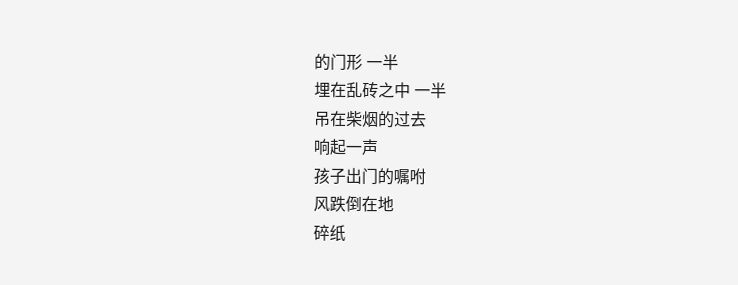的门形 一半
埋在乱砖之中 一半
吊在柴烟的过去
响起一声
孩子出门的嘱咐
风跌倒在地
碎纸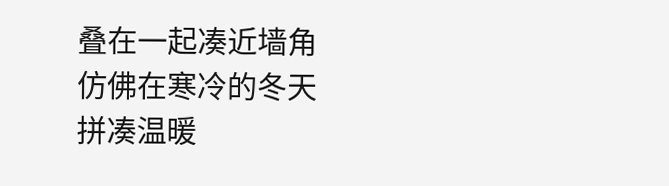叠在一起凑近墙角
仿佛在寒冷的冬天
拼凑温暖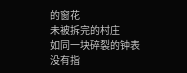的窗花
未被拆完的村庄
如同一块碎裂的钟表
没有指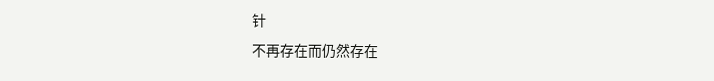针
不再存在而仍然存在